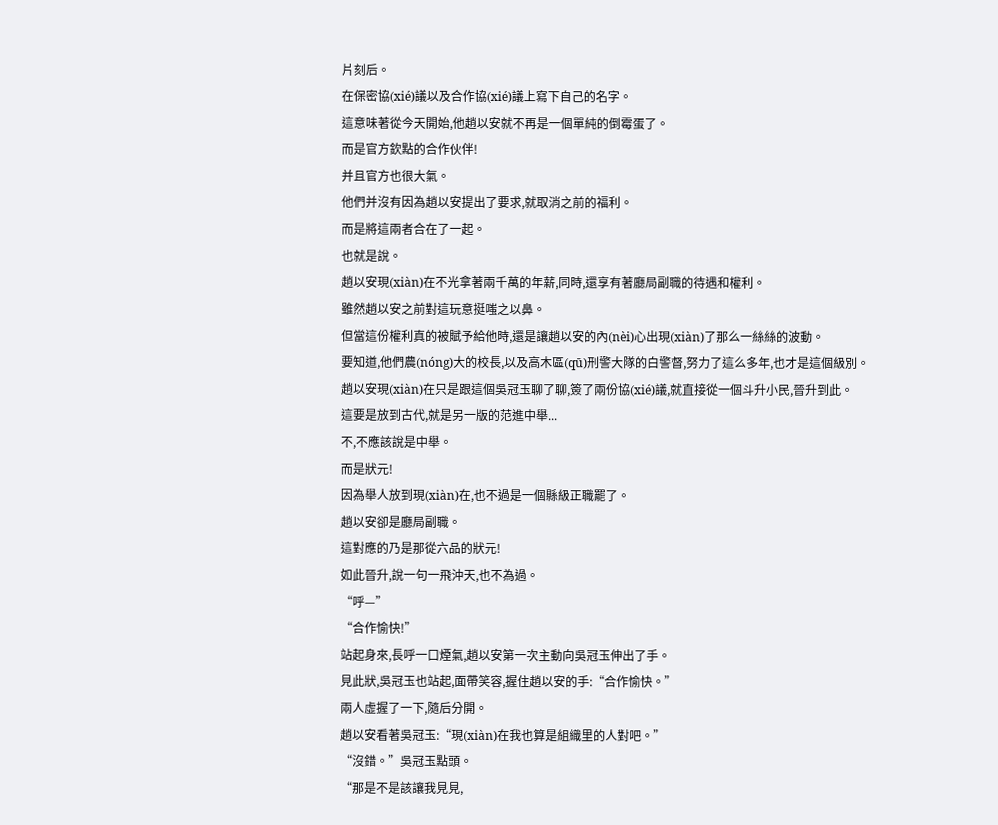片刻后。
在保密協(xié)議以及合作協(xié)議上寫下自己的名字。
這意味著從今天開始,他趙以安就不再是一個單純的倒霉蛋了。
而是官方欽點的合作伙伴!
并且官方也很大氣。
他們并沒有因為趙以安提出了要求,就取消之前的福利。
而是將這兩者合在了一起。
也就是說。
趙以安現(xiàn)在不光拿著兩千萬的年薪,同時,還享有著廳局副職的待遇和權利。
雖然趙以安之前對這玩意挺嗤之以鼻。
但當這份權利真的被賦予給他時,還是讓趙以安的內(nèi)心出現(xiàn)了那么一絲絲的波動。
要知道,他們農(nóng)大的校長,以及高木區(qū)刑警大隊的白警督,努力了這么多年,也才是這個級別。
趙以安現(xiàn)在只是跟這個吳冠玉聊了聊,簽了兩份協(xié)議,就直接從一個斗升小民,晉升到此。
這要是放到古代,就是另一版的范進中舉...
不,不應該說是中舉。
而是狀元!
因為舉人放到現(xiàn)在,也不過是一個縣級正職罷了。
趙以安卻是廳局副職。
這對應的乃是那從六品的狀元!
如此晉升,說一句一飛沖天,也不為過。
“呼—”
“合作愉快!”
站起身來,長呼一口煙氣,趙以安第一次主動向吳冠玉伸出了手。
見此狀,吳冠玉也站起,面帶笑容,握住趙以安的手:“合作愉快。”
兩人虛握了一下,隨后分開。
趙以安看著吳冠玉:“現(xiàn)在我也算是組織里的人對吧。”
“沒錯。”吳冠玉點頭。
“那是不是該讓我見見,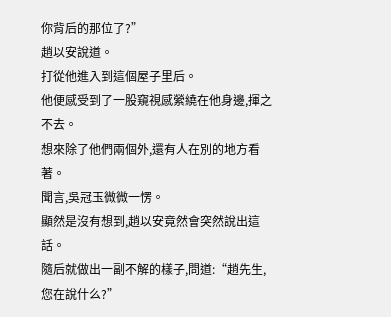你背后的那位了?”
趙以安說道。
打從他進入到這個屋子里后。
他便感受到了一股窺視感縈繞在他身邊,揮之不去。
想來除了他們兩個外,還有人在別的地方看著。
聞言,吳冠玉微微一愣。
顯然是沒有想到,趙以安竟然會突然說出這話。
隨后就做出一副不解的樣子,問道:“趙先生,您在說什么?”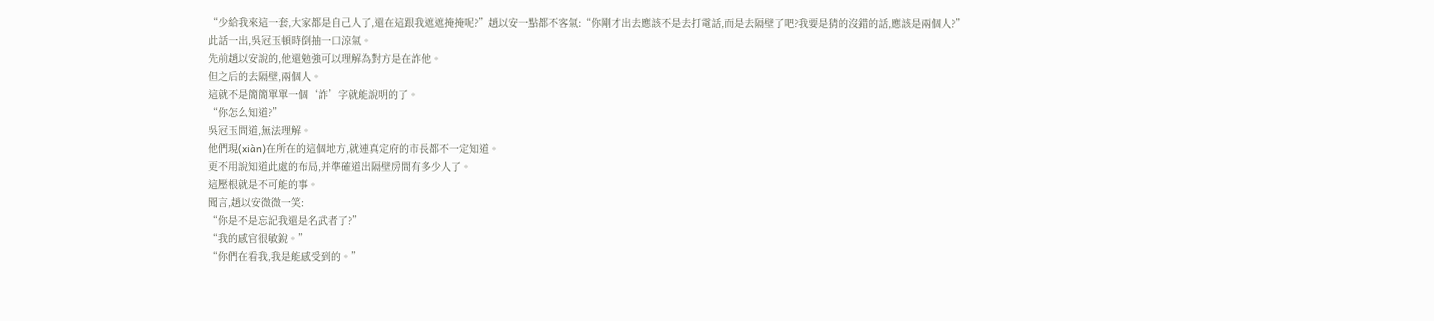“少給我來這一套,大家都是自己人了,還在這跟我遮遮掩掩呢?”趙以安一點都不客氣:“你剛才出去應該不是去打電話,而是去隔壁了吧?我要是猜的沒錯的話,應該是兩個人?”
此話一出,吳冠玉頓時倒抽一口涼氣。
先前趙以安說的,他還勉強可以理解為對方是在詐他。
但之后的去隔壁,兩個人。
這就不是簡簡單單一個‘詐’字就能說明的了。
“你怎么知道?”
吳冠玉問道,無法理解。
他們現(xiàn)在所在的這個地方,就連真定府的市長都不一定知道。
更不用說知道此處的布局,并準確道出隔壁房間有多少人了。
這壓根就是不可能的事。
聞言,趙以安微微一笑:
“你是不是忘記我還是名武者了?”
“我的感官很敏銳。”
“你們在看我,我是能感受到的。”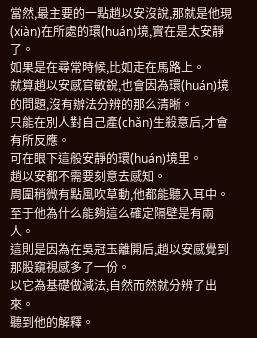當然,最主要的一點趙以安沒說,那就是他現(xiàn)在所處的環(huán)境,實在是太安靜了。
如果是在尋常時候,比如走在馬路上。
就算趙以安感官敏銳,也會因為環(huán)境的問題,沒有辦法分辨的那么清晰。
只能在別人對自己產(chǎn)生殺意后,才會有所反應。
可在眼下這般安靜的環(huán)境里。
趙以安都不需要刻意去感知。
周圍稍微有點風吹草動,他都能聽入耳中。
至于他為什么能夠這么確定隔壁是有兩人。
這則是因為在吳冠玉離開后,趙以安感覺到那股窺視感多了一份。
以它為基礎做減法,自然而然就分辨了出來。
聽到他的解釋。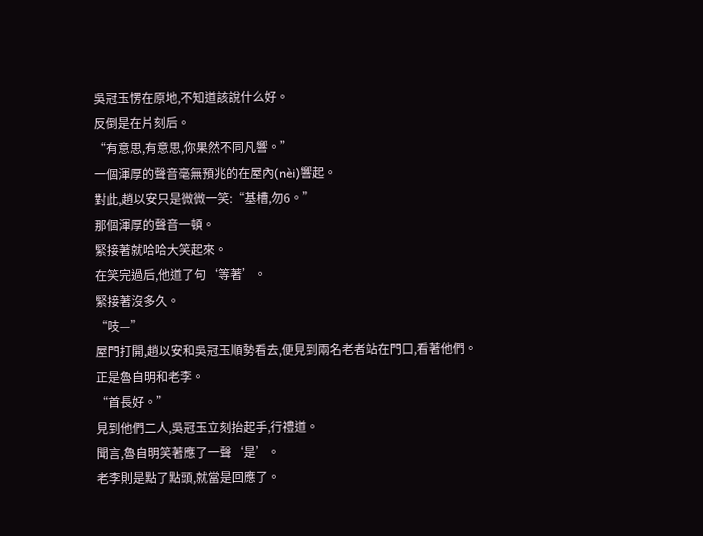吳冠玉愣在原地,不知道該說什么好。
反倒是在片刻后。
“有意思,有意思,你果然不同凡響。”
一個渾厚的聲音毫無預兆的在屋內(nèi)響起。
對此,趙以安只是微微一笑:“基槽,勿6。”
那個渾厚的聲音一頓。
緊接著就哈哈大笑起來。
在笑完過后,他道了句‘等著’。
緊接著沒多久。
“吱—”
屋門打開,趙以安和吳冠玉順勢看去,便見到兩名老者站在門口,看著他們。
正是魯自明和老李。
“首長好。”
見到他們二人,吳冠玉立刻抬起手,行禮道。
聞言,魯自明笑著應了一聲‘是’。
老李則是點了點頭,就當是回應了。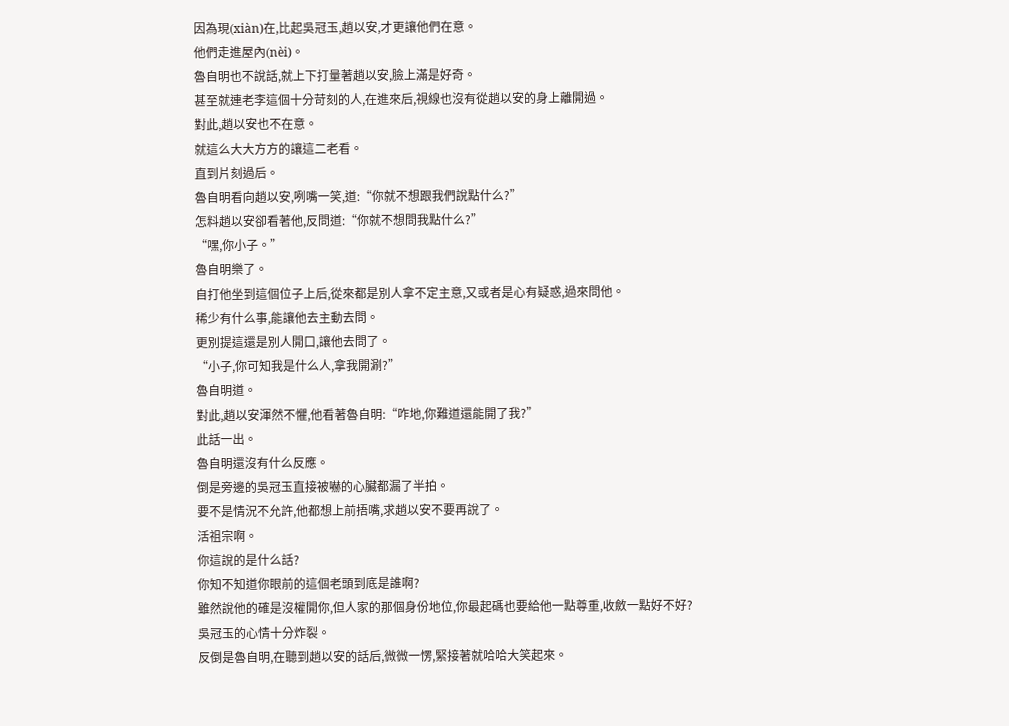因為現(xiàn)在,比起吳冠玉,趙以安,才更讓他們在意。
他們走進屋內(nèi)。
魯自明也不說話,就上下打量著趙以安,臉上滿是好奇。
甚至就連老李這個十分苛刻的人,在進來后,視線也沒有從趙以安的身上離開過。
對此,趙以安也不在意。
就這么大大方方的讓這二老看。
直到片刻過后。
魯自明看向趙以安,咧嘴一笑,道:“你就不想跟我們說點什么?”
怎料趙以安卻看著他,反問道:“你就不想問我點什么?”
“嘿,你小子。”
魯自明樂了。
自打他坐到這個位子上后,從來都是別人拿不定主意,又或者是心有疑惑,過來問他。
稀少有什么事,能讓他去主動去問。
更別提這還是別人開口,讓他去問了。
“小子,你可知我是什么人,拿我開涮?”
魯自明道。
對此,趙以安渾然不懼,他看著魯自明:“咋地,你難道還能開了我?”
此話一出。
魯自明還沒有什么反應。
倒是旁邊的吳冠玉直接被嚇的心臟都漏了半拍。
要不是情況不允許,他都想上前捂嘴,求趙以安不要再說了。
活祖宗啊。
你這說的是什么話?
你知不知道你眼前的這個老頭到底是誰啊?
雖然說他的確是沒權開你,但人家的那個身份地位,你最起碼也要給他一點尊重,收斂一點好不好?
吳冠玉的心情十分炸裂。
反倒是魯自明,在聽到趙以安的話后,微微一愣,緊接著就哈哈大笑起來。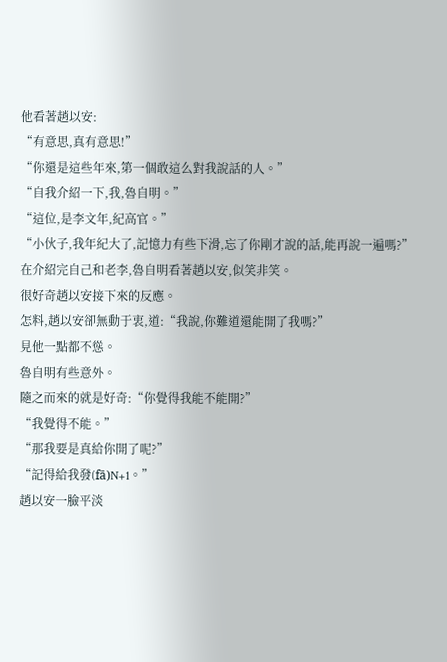他看著趙以安:
“有意思,真有意思!”
“你還是這些年來,第一個敢這么對我說話的人。”
“自我介紹一下,我,魯自明。”
“這位,是李文年,紀高官。”
“小伙子,我年紀大了,記憶力有些下滑,忘了你剛才說的話,能再說一遍嗎?”
在介紹完自己和老李,魯自明看著趙以安,似笑非笑。
很好奇趙以安接下來的反應。
怎料,趙以安卻無動于衷,道:“我說,你難道還能開了我嗎?”
見他一點都不慫。
魯自明有些意外。
隨之而來的就是好奇:“你覺得我能不能開?”
“我覺得不能。”
“那我要是真給你開了呢?”
“記得給我發(fā)N+1。”
趙以安一臉平淡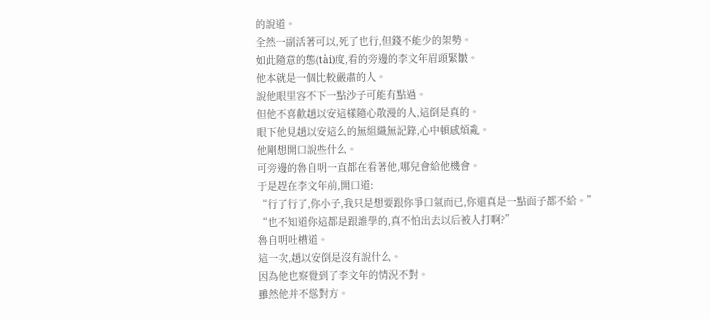的說道。
全然一副活著可以,死了也行,但錢不能少的架勢。
如此隨意的態(tài)度,看的旁邊的李文年眉頭緊皺。
他本就是一個比較嚴肅的人。
說他眼里容不下一點沙子可能有點過。
但他不喜歡趙以安這樣隨心散漫的人,這倒是真的。
眼下他見趙以安這么的無組織無記錄,心中頓感煩亂。
他剛想開口說些什么。
可旁邊的魯自明一直都在看著他,哪兒會給他機會。
于是趕在李文年前,開口道:
“行了行了,你小子,我只是想要跟你爭口氣而已,你還真是一點面子都不給。”
“也不知道你這都是跟誰學的,真不怕出去以后被人打啊?”
魯自明吐槽道。
這一次,趙以安倒是沒有說什么。
因為他也察覺到了李文年的情況不對。
雖然他并不慫對方。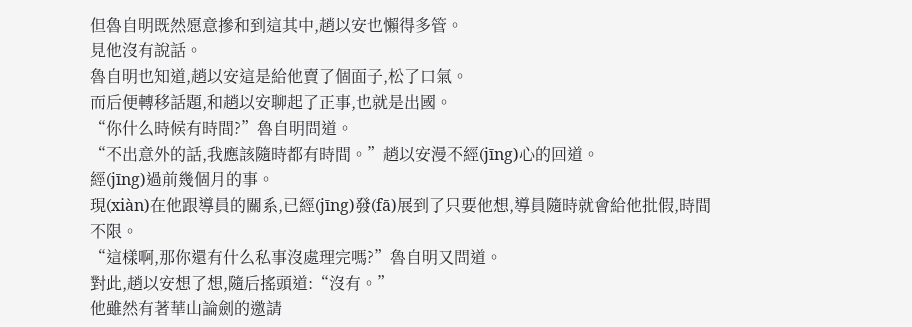但魯自明既然愿意摻和到這其中,趙以安也懶得多管。
見他沒有說話。
魯自明也知道,趙以安這是給他賣了個面子,松了口氣。
而后便轉移話題,和趙以安聊起了正事,也就是出國。
“你什么時候有時間?”魯自明問道。
“不出意外的話,我應該隨時都有時間。”趙以安漫不經(jīng)心的回道。
經(jīng)過前幾個月的事。
現(xiàn)在他跟導員的關系,已經(jīng)發(fā)展到了只要他想,導員隨時就會給他批假,時間不限。
“這樣啊,那你還有什么私事沒處理完嗎?”魯自明又問道。
對此,趙以安想了想,隨后搖頭道:“沒有。”
他雖然有著華山論劍的邀請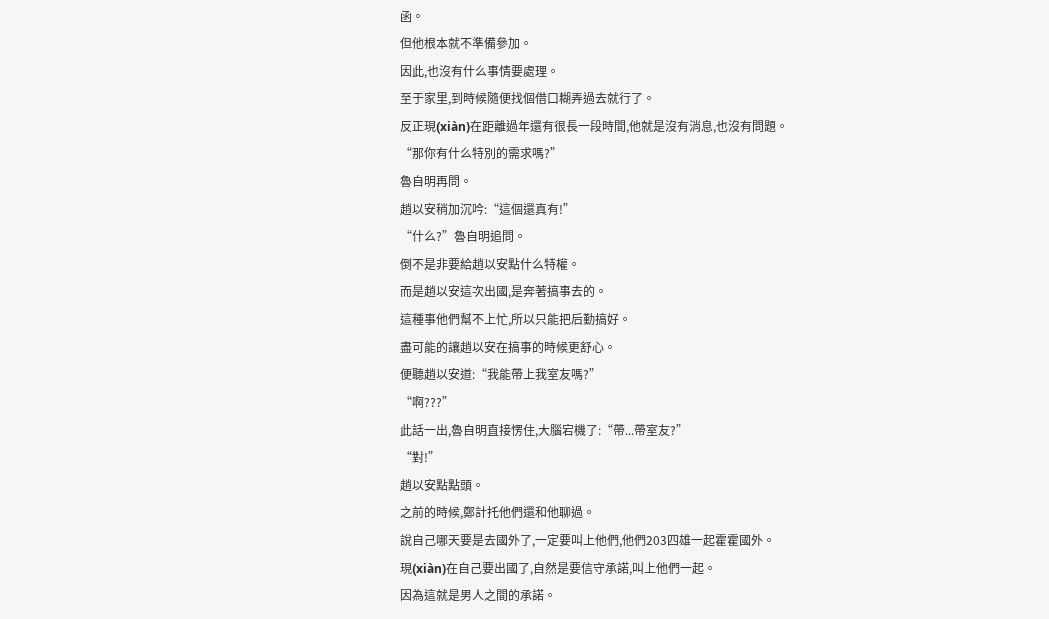函。
但他根本就不準備參加。
因此,也沒有什么事情要處理。
至于家里,到時候隨便找個借口糊弄過去就行了。
反正現(xiàn)在距離過年還有很長一段時間,他就是沒有消息,也沒有問題。
“那你有什么特別的需求嗎?”
魯自明再問。
趙以安稍加沉吟:“這個還真有!”
“什么?”魯自明追問。
倒不是非要給趙以安點什么特權。
而是趙以安這次出國,是奔著搞事去的。
這種事他們幫不上忙,所以只能把后勤搞好。
盡可能的讓趙以安在搞事的時候更舒心。
便聽趙以安道:“我能帶上我室友嗎?”
“啊???”
此話一出,魯自明直接愣住,大腦宕機了:“帶...帶室友?”
“對!”
趙以安點點頭。
之前的時候,鄭計托他們還和他聊過。
說自己哪天要是去國外了,一定要叫上他們,他們203四雄一起霍霍國外。
現(xiàn)在自己要出國了,自然是要信守承諾,叫上他們一起。
因為這就是男人之間的承諾。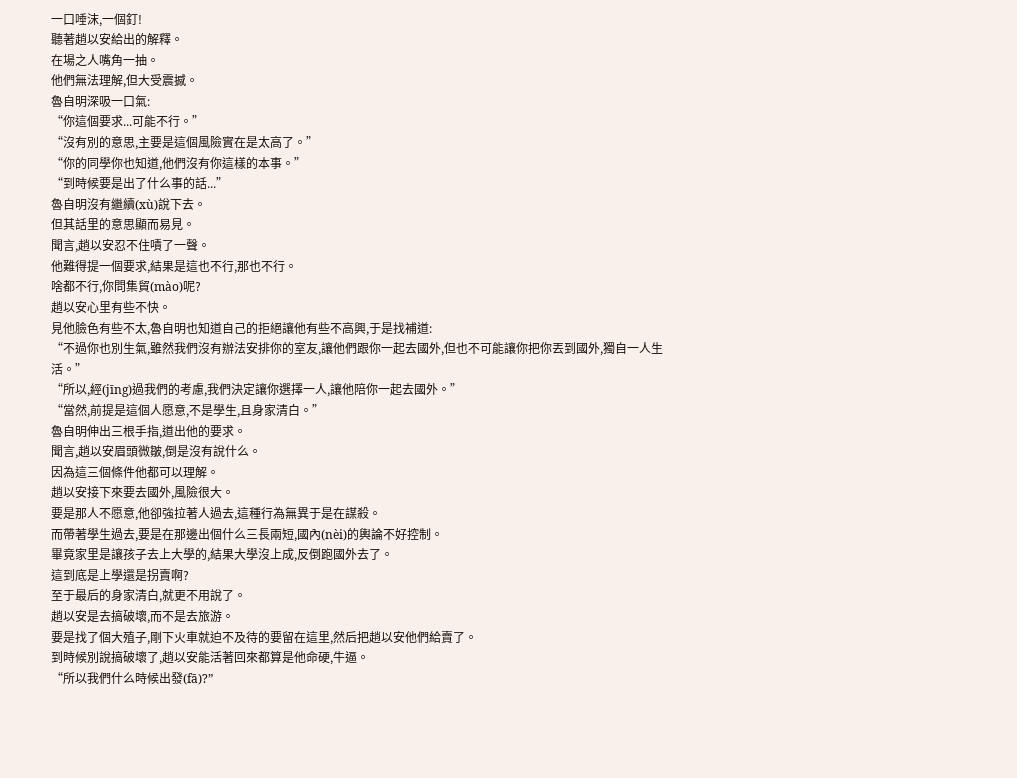一口唾沫,一個釘!
聽著趙以安給出的解釋。
在場之人嘴角一抽。
他們無法理解,但大受震撼。
魯自明深吸一口氣:
“你這個要求...可能不行。”
“沒有別的意思,主要是這個風險實在是太高了。”
“你的同學你也知道,他們沒有你這樣的本事。”
“到時候要是出了什么事的話...”
魯自明沒有繼續(xù)說下去。
但其話里的意思顯而易見。
聞言,趙以安忍不住嘖了一聲。
他難得提一個要求,結果是這也不行,那也不行。
啥都不行,你問集貿(mào)呢?
趙以安心里有些不快。
見他臉色有些不太,魯自明也知道自己的拒絕讓他有些不高興,于是找補道:
“不過你也別生氣,雖然我們沒有辦法安排你的室友,讓他們跟你一起去國外,但也不可能讓你把你丟到國外,獨自一人生活。”
“所以,經(jīng)過我們的考慮,我們決定讓你選擇一人,讓他陪你一起去國外。”
“當然,前提是這個人愿意,不是學生,且身家清白。”
魯自明伸出三根手指,道出他的要求。
聞言,趙以安眉頭微皺,倒是沒有說什么。
因為這三個條件他都可以理解。
趙以安接下來要去國外,風險很大。
要是那人不愿意,他卻強拉著人過去,這種行為無異于是在謀殺。
而帶著學生過去,要是在那邊出個什么三長兩短,國內(nèi)的輿論不好控制。
畢竟家里是讓孩子去上大學的,結果大學沒上成,反倒跑國外去了。
這到底是上學還是拐賣啊?
至于最后的身家清白,就更不用說了。
趙以安是去搞破壞,而不是去旅游。
要是找了個大殖子,剛下火車就迫不及待的要留在這里,然后把趙以安他們給賣了。
到時候別說搞破壞了,趙以安能活著回來都算是他命硬,牛逼。
“所以我們什么時候出發(fā)?”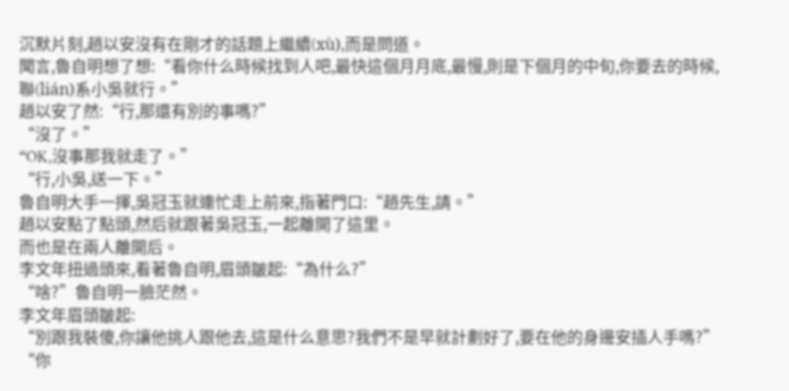沉默片刻,趙以安沒有在剛才的話題上繼續(xù),而是問道。
聞言,魯自明想了想:“看你什么時候找到人吧,最快這個月月底,最慢,則是下個月的中旬,你要去的時候,聯(lián)系小吳就行。”
趙以安了然:“行,那還有別的事嗎?”
“沒了。”
“OK,沒事那我就走了。”
“行,小吳,送一下。”
魯自明大手一揮,吳冠玉就連忙走上前來,指著門口:“趙先生,請。”
趙以安點了點頭,然后就跟著吳冠玉,一起離開了這里。
而也是在兩人離開后。
李文年扭過頭來,看著魯自明,眉頭皺起:“為什么?”
“啥?”魯自明一臉茫然。
李文年眉頭皺起:
“別跟我裝傻,你讓他挑人跟他去,這是什么意思?我們不是早就計劃好了,要在他的身邊安插人手嗎?”
“你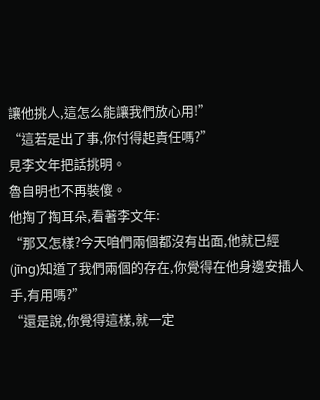讓他挑人,這怎么能讓我們放心用!”
“這若是出了事,你付得起責任嗎?”
見李文年把話挑明。
魯自明也不再裝傻。
他掏了掏耳朵,看著李文年:
“那又怎樣?今天咱們兩個都沒有出面,他就已經(jīng)知道了我們兩個的存在,你覺得在他身邊安插人手,有用嗎?”
“還是說,你覺得這樣,就一定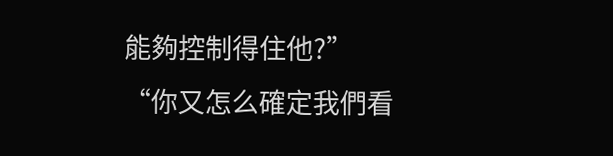能夠控制得住他?”
“你又怎么確定我們看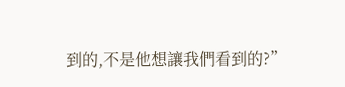到的,不是他想讓我們看到的?”